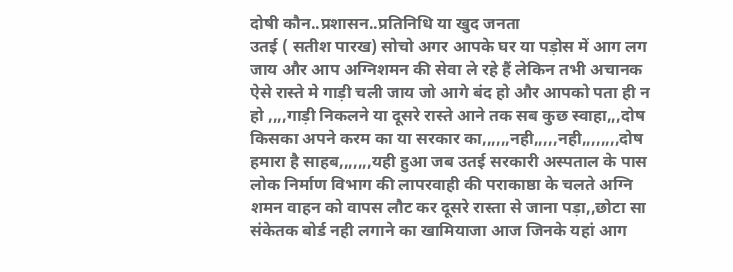दोषी कौन..प्रशासन..प्रतिनिधि या खुद जनता
उतई ( सतीश पारख) सोचो अगर आपके घर या पड़ोस में आग लग जाय और आप अग्निशमन की सेवा ले रहे हैं लेकिन तभी अचानक ऐसे रास्ते मे गाड़ी चली जाय जो आगे बंद हो और आपको पता ही न हो ,,,,गाड़ी निकलने या दूसरे रास्ते आने तक सब कुछ स्वाहा,,,दोष किसका अपने करम का या सरकार का,,,,,,नही,,,,,नही,,,,,,,,दोष हमारा है साहब,,,,,,,यही हुआ जब उतई सरकारी अस्पताल के पास लोक निर्माण विभाग की लापरवाही की पराकाष्ठा के चलते अग्नि शमन वाहन को वापस लौट कर दूसरे रास्ता से जाना पड़ा,,छोटा सा संकेतक बोर्ड नही लगाने का खामियाजा आज जिनके यहां आग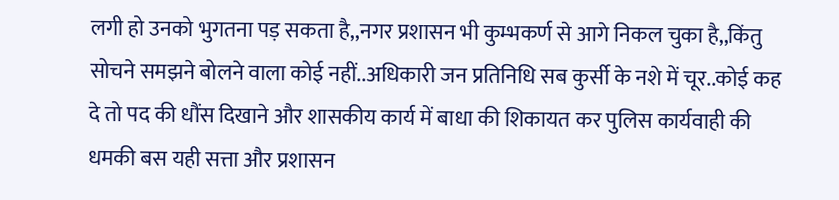लगी हो उनको भुगतना पड़ सकता है,,नगर प्रशासन भी कुम्भकर्ण से आगे निकल चुका है,,किंतु सोचने समझने बोलने वाला कोई नहीं..अधिकारी जन प्रतिनिधि सब कुर्सी के नशे में चूर..कोई कह दे तो पद की धौंस दिखाने और शासकीय कार्य में बाधा की शिकायत कर पुलिस कार्यवाही की धमकी बस यही सत्ता और प्रशासन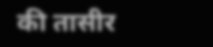की तासीर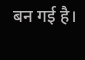बन गई है।